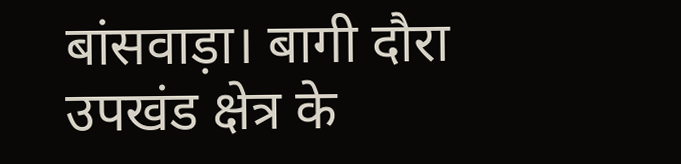बांसवाड़ा। बागी दौरा उपखंड क्षेत्र के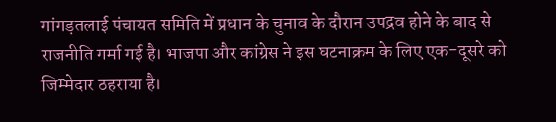गांगड़तलाई पंचायत समिति में प्रधान के चुनाव के दौरान उपद्रव होने के बाद से राजनीति गर्मा गई है। भाजपा और कांग्रेस ने इस घटनाक्रम के लिए एक-दूसरे को जिम्मेदार ठहराया है।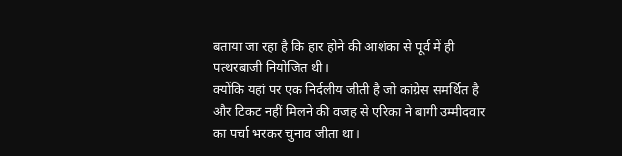बताया जा रहा है कि हार होने की आशंका से पूर्व में ही पत्थरबाजी नियोजित थी।
क्योंकि यहां पर एक निर्दलीय जीती है जो कांग्रेस समर्थित है और टिकट नहीं मिलने की वजह से एरिका ने बागी उम्मीदवार का पर्चा भरकर चुनाव जीता था।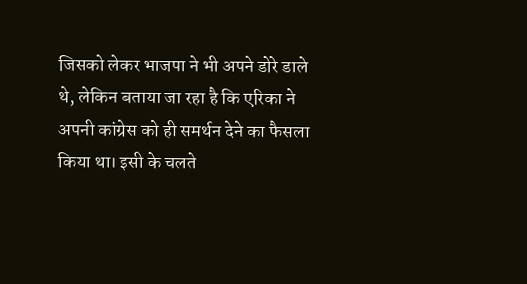जिसको लेकर भाजपा ने भी अपने डोरे डाले थे, लेकिन बताया जा रहा है कि एरिका ने अपनी कांग्रेस को ही समर्थन देने का फैसला किया था। इसी के चलते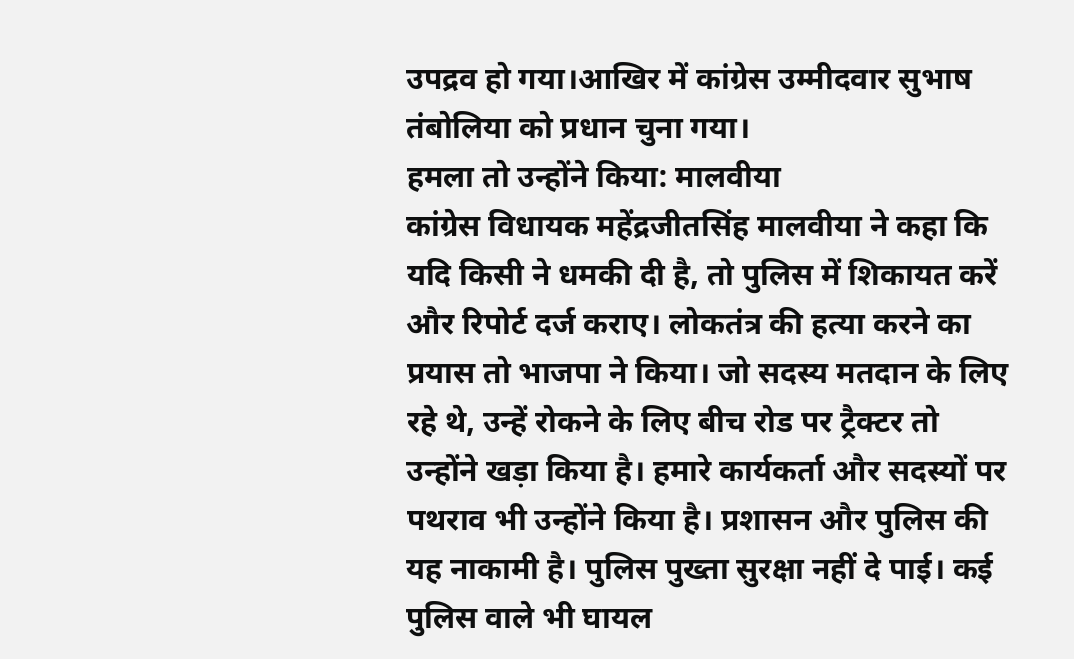उपद्रव हो गया।आखिर में कांग्रेस उम्मीदवार सुभाष तंबोलिया को प्रधान चुना गया।
हमला तो उन्होंने किया: मालवीया
कांग्रेस विधायक महेंद्रजीतसिंह मालवीया ने कहा कि यदि किसी ने धमकी दी है, तो पुलिस में शिकायत करें और रिपोर्ट दर्ज कराए। लोकतंत्र की हत्या करने का प्रयास तो भाजपा ने किया। जो सदस्य मतदान के लिए रहे थे, उन्हें रोकने के लिए बीच रोड पर ट्रैक्टर तो उन्होंने खड़ा किया है। हमारे कार्यकर्ता और सदस्यों पर पथराव भी उन्होंने किया है। प्रशासन और पुलिस की यह नाकामी है। पुलिस पुख्ता सुरक्षा नहीं दे पाई। कई पुलिस वाले भी घायल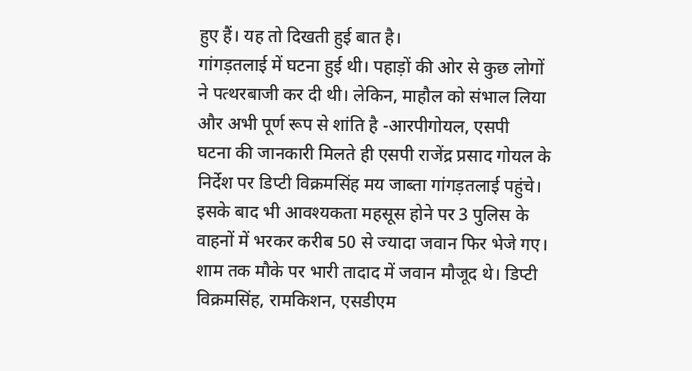हुए हैं। यह तो दिखती हुई बात है।
गांगड़तलाई में घटना हुई थी। पहाड़ों की ओर से कुछ लोगों ने पत्थरबाजी कर दी थी। लेकिन, माहौल को संभाल लिया और अभी पूर्ण रूप से शांति है -आरपीगोयल, एसपी
घटना की जानकारी मिलते ही एसपी राजेंद्र प्रसाद गोयल के निर्देश पर डिप्टी विक्रमसिंह मय जाब्ता गांगड़तलाई पहुंचे। इसके बाद भी आवश्यकता महसूस होने पर 3 पुलिस के वाहनों में भरकर करीब 50 से ज्यादा जवान फिर भेजे गए। शाम तक मौके पर भारी तादाद में जवान मौजूद थे। डिप्टी विक्रमसिंह, रामकिशन, एसडीएम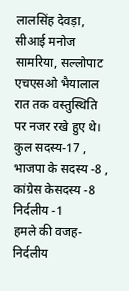लालसिंह देवड़ा, सीआई मनोज सामरिया, सल्लोपाट एचएसओ भैयालाल रात तक वस्तुस्थिति पर नजर रखे हुए थे।
कुल सदस्य-17 , भाजपा के सदस्य -8 , कांग्रेस केसदस्य -8
निर्दलीय -1
हमले की वजह-निर्दलीय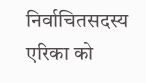निर्वाचितसदस्य एरिका को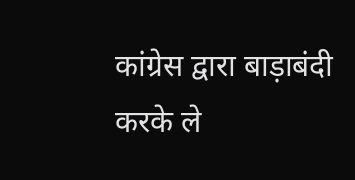कांग्रेस द्वारा बाड़ाबंदी करके ले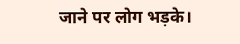जाने पर लोग भड़के।